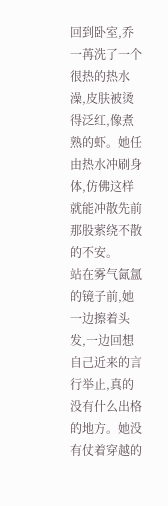回到卧室,乔一苒洗了一个很热的热水澡,皮肤被烫得泛红,像煮熟的虾。她任由热水冲刷身体,仿佛这样就能冲散先前那股萦绕不散的不安。
站在雾气氤氲的镜子前,她一边擦着头发,一边回想自己近来的言行举止,真的没有什么出格的地方。她没有仗着穿越的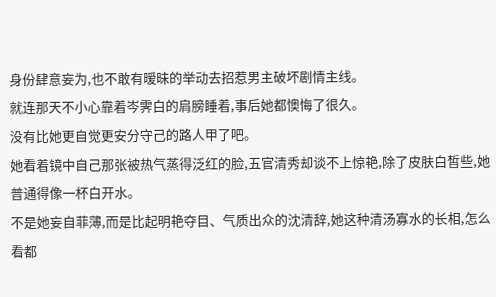身份肆意妄为,也不敢有暧昧的举动去招惹男主破坏剧情主线。
就连那天不小心靠着岑霁白的肩膀睡着,事后她都懊悔了很久。
没有比她更自觉更安分守己的路人甲了吧。
她看着镜中自己那张被热气蒸得泛红的脸,五官清秀却谈不上惊艳,除了皮肤白皙些,她普通得像一杯白开水。
不是她妄自菲薄,而是比起明艳夺目、气质出众的沈清辞,她这种清汤寡水的长相,怎么看都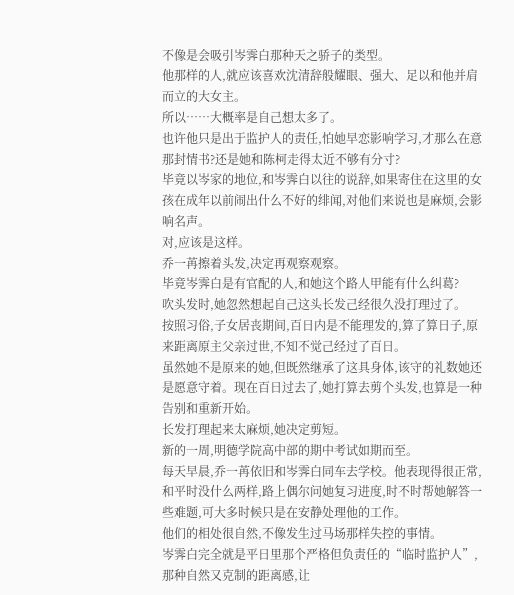不像是会吸引岑霁白那种天之骄子的类型。
他那样的人,就应该喜欢沈清辞般耀眼、强大、足以和他并肩而立的大女主。
所以……大概率是自己想太多了。
也许他只是出于监护人的责任,怕她早恋影响学习,才那么在意那封情书?还是她和陈柯走得太近不够有分寸?
毕竟以岑家的地位,和岑霁白以往的说辞,如果寄住在这里的女孩在成年以前闹出什么不好的绯闻,对他们来说也是麻烦,会影响名声。
对,应该是这样。
乔一苒擦着头发,决定再观察观察。
毕竟岑霁白是有官配的人,和她这个路人甲能有什么纠葛?
吹头发时,她忽然想起自己这头长发己经很久没打理过了。
按照习俗,子女居丧期间,百日内是不能理发的,算了算日子,原来距离原主父亲过世,不知不觉己经过了百日。
虽然她不是原来的她,但既然继承了这具身体,该守的礼数她还是愿意守着。现在百日过去了,她打算去剪个头发,也算是一种告别和重新开始。
长发打理起来太麻烦,她决定剪短。
新的一周,明德学院高中部的期中考试如期而至。
每天早晨,乔一苒依旧和岑霁白同车去学校。他表现得很正常,和平时没什么两样,路上偶尔问她复习进度,时不时帮她解答一些难题,可大多时候只是在安静处理他的工作。
他们的相处很自然,不像发生过马场那样失控的事情。
岑霁白完全就是平日里那个严格但负责任的“临时监护人”,那种自然又克制的距离感,让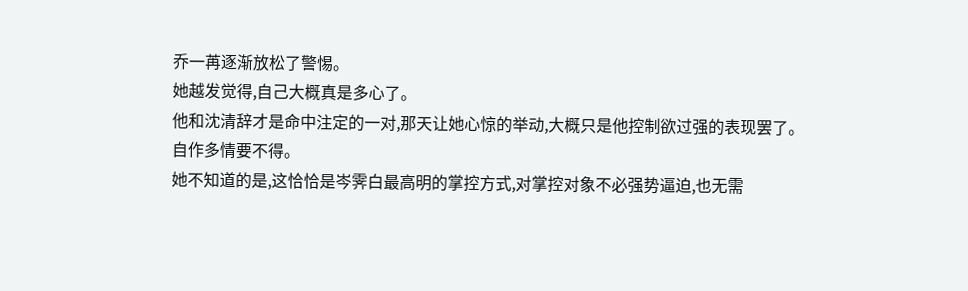乔一苒逐渐放松了警惕。
她越发觉得,自己大概真是多心了。
他和沈清辞才是命中注定的一对,那天让她心惊的举动,大概只是他控制欲过强的表现罢了。
自作多情要不得。
她不知道的是,这恰恰是岑霁白最高明的掌控方式,对掌控对象不必强势逼迫,也无需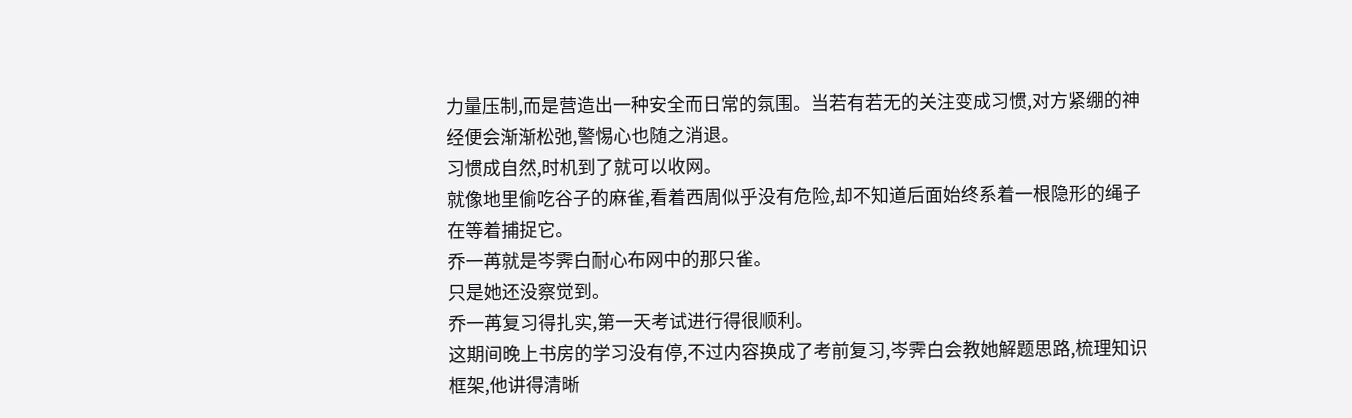力量压制,而是营造出一种安全而日常的氛围。当若有若无的关注变成习惯,对方紧绷的神经便会渐渐松弛,警惕心也随之消退。
习惯成自然,时机到了就可以收网。
就像地里偷吃谷子的麻雀,看着西周似乎没有危险,却不知道后面始终系着一根隐形的绳子在等着捕捉它。
乔一苒就是岑霁白耐心布网中的那只雀。
只是她还没察觉到。
乔一苒复习得扎实,第一天考试进行得很顺利。
这期间晚上书房的学习没有停,不过内容换成了考前复习,岑霁白会教她解题思路,梳理知识框架,他讲得清晰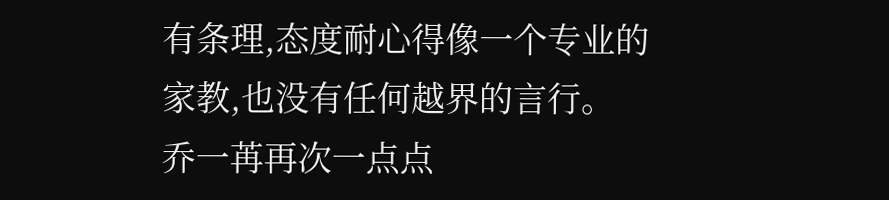有条理,态度耐心得像一个专业的家教,也没有任何越界的言行。
乔一苒再次一点点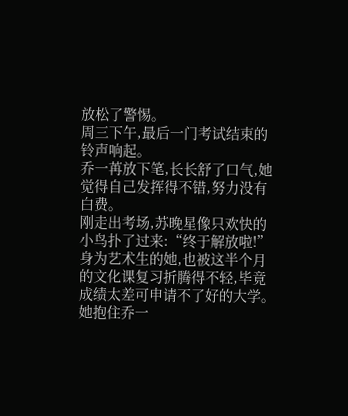放松了警惕。
周三下午,最后一门考试结束的铃声响起。
乔一苒放下笔,长长舒了口气,她觉得自己发挥得不错,努力没有白费。
刚走出考场,苏晚星像只欢快的小鸟扑了过来:“终于解放啦!”身为艺术生的她,也被这半个月的文化课复习折腾得不轻,毕竟成绩太差可申请不了好的大学。
她抱住乔一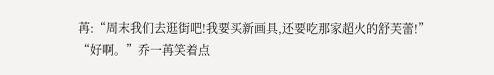苒:“周末我们去逛街吧!我要买新画具,还要吃那家超火的舒芙蕾!”
“好啊。”乔一苒笑着点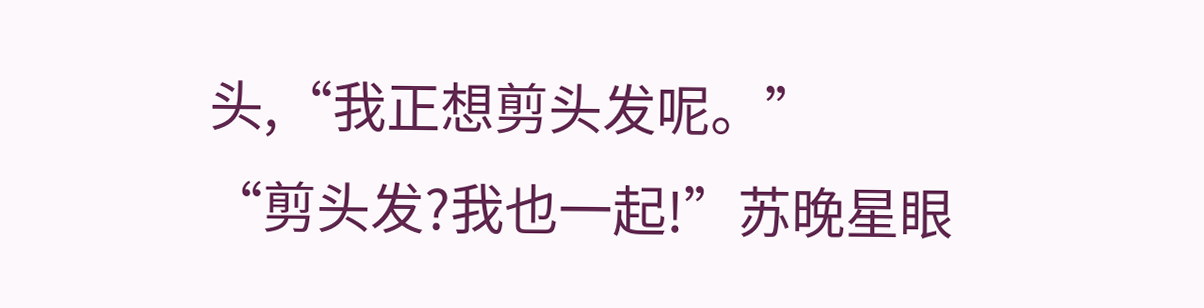头,“我正想剪头发呢。”
“剪头发?我也一起!”苏晚星眼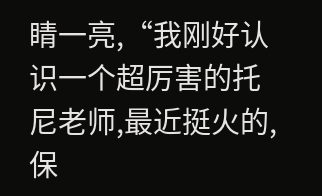睛一亮,“我刚好认识一个超厉害的托尼老师,最近挺火的,保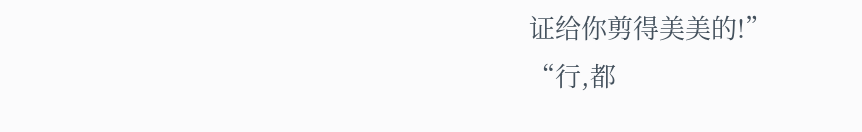证给你剪得美美的!”
“行,都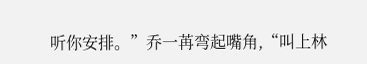听你安排。”乔一苒弯起嘴角,“叫上林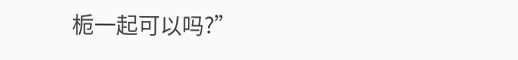栀一起可以吗?”